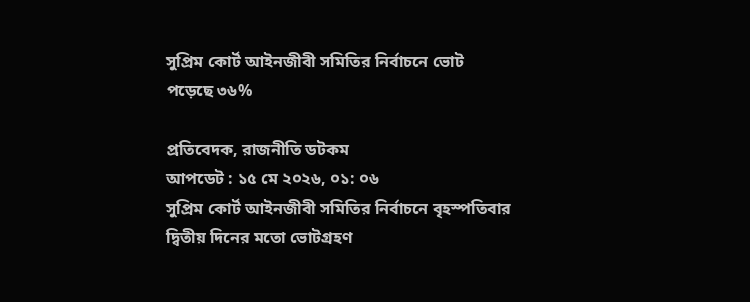সুপ্রিম কোর্ট আইনজীবী সমিতির নির্বাচনে ভোট পড়েছে ৩৬%

প্রতিবেদক, রাজনীতি ডটকম
আপডেট : ১৫ মে ২০২৬, ০১: ০৬
সুপ্রিম কোর্ট আইনজীবী সমিতির নির্বাচনে বৃহস্পতিবার দ্বিতীয় দিনের মতো ভোটগ্রহণ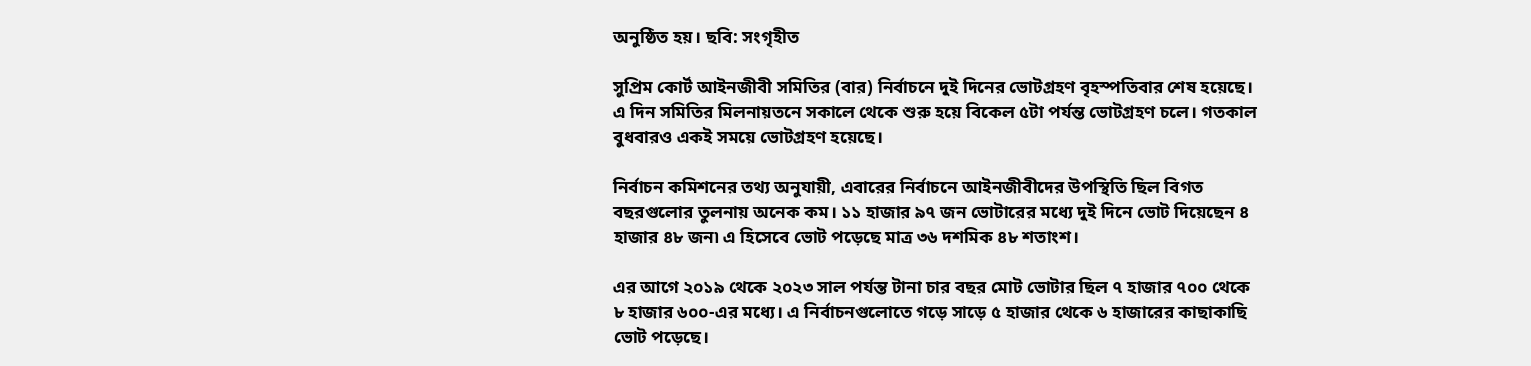অনুষ্ঠিত হয়। ছবি: সংগৃহীত

সুপ্রিম কোর্ট আইনজীবী সমিতির (বার) নির্বাচনে দুই দিনের ভোটগ্রহণ বৃহস্পতিবার শেষ হয়েছে। এ দিন সমিতির মিলনায়তনে সকালে থেকে শুরু হয়ে বিকেল ৫টা পর্যন্ত ভোটগ্রহণ চলে। গতকাল বুধবারও একই সময়ে ভোটগ্রহণ হয়েছে।

নির্বাচন কমিশনের তথ্য অনুযায়ী, এবারের নির্বাচনে আইনজীবীদের উপস্থিতি ছিল বিগত বছরগুলোর তুলনায় অনেক কম। ১১ হাজার ৯৭ জন ভোটারের মধ্যে দুই দিনে ভোট দিয়েছেন ৪ হাজার ৪৮ জন৷ এ হিসেবে ভোট পড়েছে মাত্র ৩৬ দশমিক ৪৮ শতাংশ।

এর আগে ২০১৯ থেকে ২০২৩ সাল পর্যন্ত টানা চার বছর মোট ভোটার ছিল ৭ হাজার ৭০০ থেকে ৮ হাজার ৬০০-এর মধ্যে। এ নির্বাচনগুলোতে গড়ে সাড়ে ৫ হাজার থেকে ৬ হাজারের কাছাকাছি ভোট পড়েছে।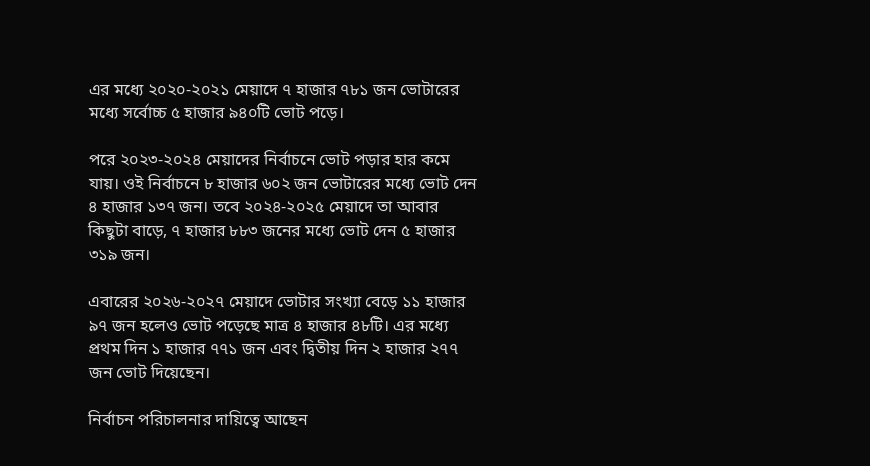এর মধ্যে ২০২০-২০২১ মেয়াদে ৭ হাজার ৭৮১ জন ভোটারের মধ্যে সর্বোচ্চ ৫ হাজার ৯৪০টি ভোট পড়ে।

পরে ২০২৩-২০২৪ মেয়াদের নির্বাচনে ভোট পড়ার হার কমে যায়। ওই নির্বাচনে ৮ হাজার ৬০২ জন ভোটারের মধ্যে ভোট দেন ৪ হাজার ১৩৭ জন। তবে ২০২৪-২০২৫ মেয়াদে তা আবার কিছুটা বাড়ে, ৭ হাজার ৮৮৩ জনের মধ্যে ভোট দেন ৫ হাজার ৩১৯ জন।

এবারের ২০২৬-২০২৭ মেয়াদে ভোটার সংখ্যা বেড়ে ১১ হাজার ৯৭ জন হলেও ভোট পড়েছে মাত্র ৪ হাজার ৪৮টি। এর মধ্যে প্রথম দিন ১ হাজার ৭৭১ জন এবং দ্বিতীয় দিন ২ হাজার ২৭৭ জন ভোট দিয়েছেন।

নির্বাচন পরিচালনার দায়িত্বে আছেন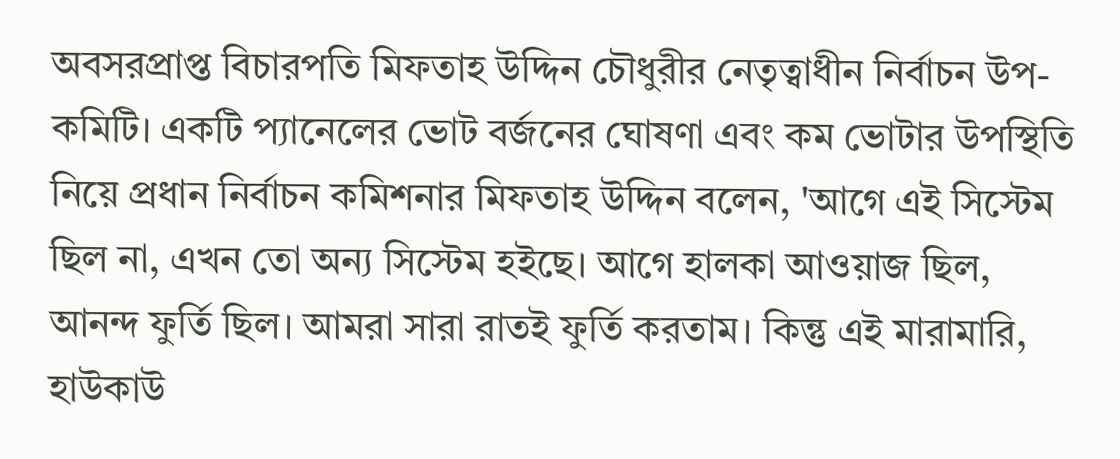অবসরপ্রাপ্ত বিচারপতি মিফতাহ উদ্দিন চৌধুরীর নেতৃত্বাধীন নির্বাচন উপ-কমিটি। একটি প্যানেলের ভোট বর্জনের ঘোষণা এবং কম ভোটার উপস্থিতি নিয়ে প্রধান নির্বাচন কমিশনার মিফতাহ উদ্দিন বলেন, 'আগে এই সিস্টেম ছিল না, এখন তো অন্য সিস্টেম হইছে। আগে হালকা আওয়াজ ছিল, আনন্দ ফুর্তি ছিল। আমরা সারা রাতই ফুর্তি করতাম। কিন্তু এই মারামারি, হাউকাউ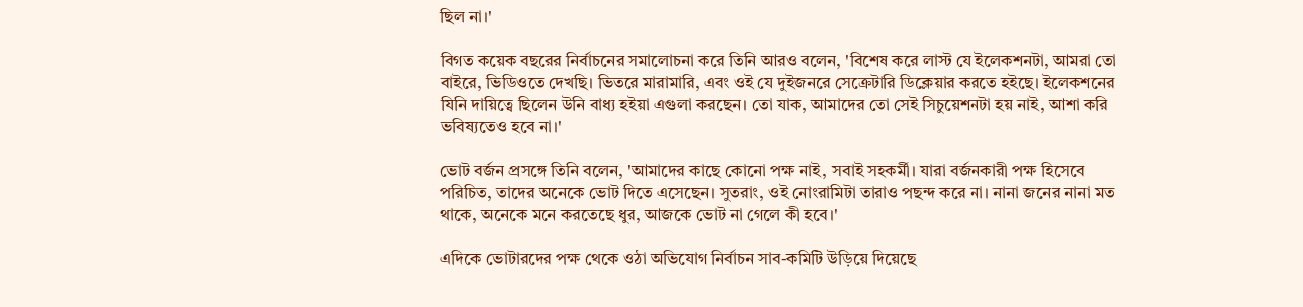ছিল না।'

বিগত কয়েক বছরের নির্বাচনের সমালোচনা করে তিনি আরও বলেন, 'বিশেষ করে লাস্ট যে ইলেকশনটা, আমরা তো বাইরে, ভিডিওতে দেখছি। ভিতরে মারামারি, এবং ওই যে দুইজনরে সেক্রেটারি ডিক্লেয়ার করতে হইছে। ইলেকশনের যিনি দায়িত্বে ছিলেন উনি বাধ্য হইয়া এগুলা করছেন। তো যাক, আমাদের তো সেই সিচুয়েশনটা হয় নাই, আশা করি ভবিষ্যতেও হবে না।'

ভোট বর্জন প্রসঙ্গে তিনি বলেন, 'আমাদের কাছে কোনো পক্ষ নাই, সবাই সহকর্মী। যারা বর্জনকারী পক্ষ হিসেবে পরিচিত, তাদের অনেকে ভোট দিতে এসেছেন। সুতরাং, ওই নোংরামিটা তারাও পছন্দ করে না। নানা জনের নানা মত থাকে, অনেকে মনে করতেছে ধুর, আজকে ভোট না গেলে কী হবে।'

এদিকে ভোটারদের পক্ষ থেকে ওঠা অভিযোগ নির্বাচন সাব-কমিটি উড়িয়ে দিয়েছে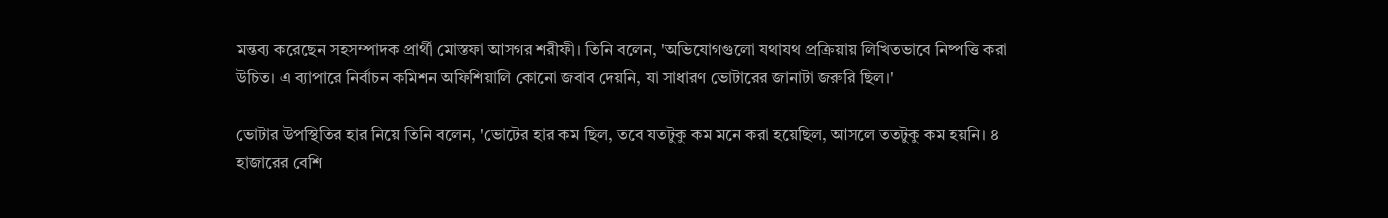মন্তব্য করেছেন সহসম্পাদক প্রার্থী মোস্তফা আসগর শরীফী। তিনি বলেন, 'অভিযোগগুলো যথাযথ প্রক্রিয়ায় লিখিতভাবে নিষ্পত্তি করা উচিত। এ ব্যাপারে নির্বাচন কমিশন অফিশিয়ালি কোনো জবাব দেয়নি, যা সাধারণ ভোটারের জানাটা জরুরি ছিল।'

ভোটার উপস্থিতির হার নিয়ে তিনি বলেন, 'ভোটের হার কম ছিল, তবে যতটুকু কম মনে করা হয়েছিল, আসলে ততটুকু কম হয়নি। ৪ হাজারের বেশি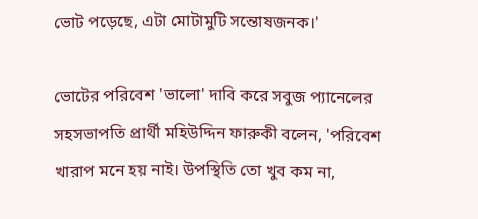ভোট পড়েছে, এটা মোটামুটি সন্তোষজনক।'

ভোটের পরিবেশ 'ভালো' দাবি করে সবুজ প্যানেলের সহসভাপতি প্রার্থী মহিউদ্দিন ফারুকী বলেন, 'পরিবেশ খারাপ মনে হয় নাই। উপস্থিতি তো খুব কম না,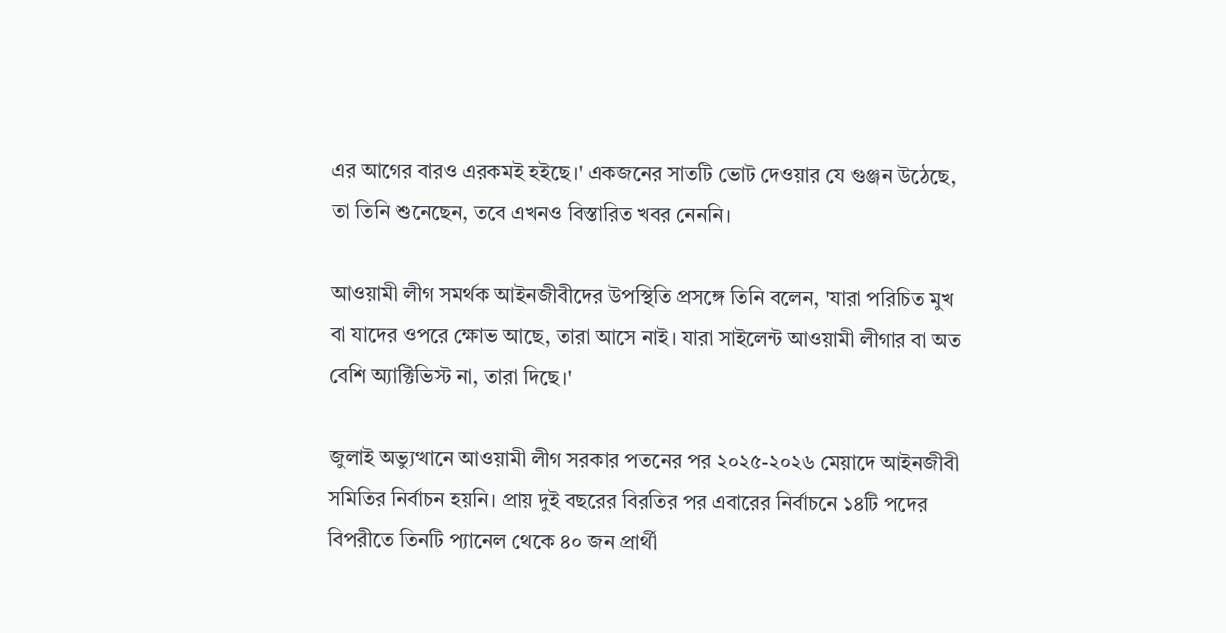এর আগের বারও এরকমই হইছে।' একজনের সাতটি ভোট দেওয়ার যে গুঞ্জন উঠেছে, তা তিনি শুনেছেন, তবে এখনও বিস্তারিত খবর নেননি।

আওয়ামী লীগ সমর্থক আইনজীবীদের উপস্থিতি প্রসঙ্গে তিনি বলেন, 'যারা পরিচিত মুখ বা যাদের ওপরে ক্ষোভ আছে, তারা আসে নাই। যারা সাইলেন্ট আওয়ামী লীগার বা অত বেশি অ্যাক্টিভিস্ট না, তারা দিছে।'

জুলাই অভ্যুত্থানে আওয়ামী লীগ সরকার পতনের পর ২০২৫-২০২৬ মেয়াদে আইনজীবী সমিতির নির্বাচন হয়নি। প্রায় দুই বছরের বিরতির পর এবারের নির্বাচনে ১৪টি পদের বিপরীতে তিনটি প্যানেল থেকে ৪০ জন প্রার্থী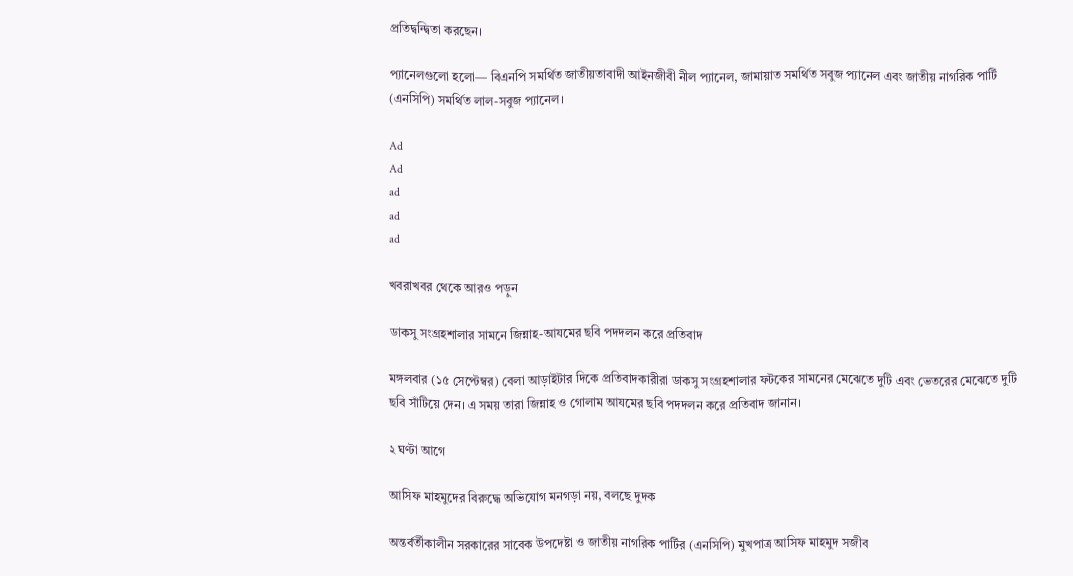প্রতিদ্বন্দ্বিতা করছেন।

প্যানেলগুলো হলো— বিএনপি সমর্থিত জাতীয়তাবাদী আইনজীবী নীল প্যানেল, জামায়াত সমর্থিত সবুজ প্যানেল এবং জাতীয় নাগরিক পার্টি (এনসিপি) সমর্থিত লাল-সবুজ প্যানেল।

Ad
Ad
ad
ad
ad

খবরাখবর থেকে আরও পড়ুন

ডাকসু সংগ্রহশালার সামনে জিন্নাহ-আযমের ছবি পদদলন করে প্রতিবাদ

মঙ্গলবার (১৫ সেপ্টেম্বর) বেলা আড়াইটার দিকে প্রতিবাদকারীরা ডাকসু সংগ্রহশালার ফটকের সামনের মেঝেতে দুটি এবং ভেতরের মেঝেতে দুটি ছবি সাঁটিয়ে দেন। এ সময় তারা জিন্নাহ ও গোলাম আযমের ছবি পদদলন করে প্রতিবাদ জানান।

২ ঘণ্টা আগে

আসিফ মাহমুদের বিরুদ্ধে অভিযোগ মনগড়া নয়, বলছে দুদক

অন্তর্বর্তীকালীন সরকারের সাবেক উপদেষ্টা ও জাতীয় নাগরিক পার্টির (এনসিপি) মুখপাত্র আসিফ মাহমুদ সজীব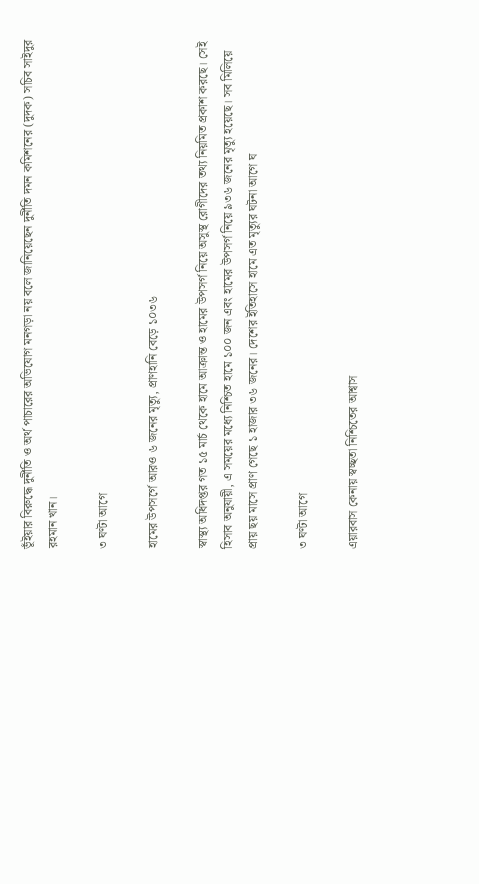ভূঁইয়ার বিরুদ্ধে দুর্নীতি ও অর্থ পাচারের অভিযোগ মনগড়া নয় বলে জানিয়েছেন দুর্নীতি দমন কমিশনের (দুদক) সচিব সাইদুর রহমান খান।

৩ ঘণ্টা আগে

হামের উপসর্গে আরও ৬ জনের মৃত্যু, প্রাণহানি বেড়ে ১০৩৬

স্বাস্থ্য অধিদপ্তর গত ১৫ মার্চ থেকে হামে আক্রান্ত ও হামের উপসর্গ নিয়ে অসুস্থ রোগীদের তথ্য নিয়মিত প্রকাশ করছে। সেই হিসাব অনুযায়ী, এ সময়ের মধ্যে নিশ্চিত হামে ১০০ জন এবং হামের উপসর্গ নিয়ে ৯৩৬ জনের মৃত্যু হয়েছে। সব মিলিয়ে প্রায় ছয় মাসে প্রাণ গেছে ১ হাজার ৩৬ জনের। দেশের ইতিহাসে হামে এত মৃত্যুর ঘটনা আগে ঘ

৩ ঘণ্টা আগে

এয়ারবাস কেনায় স্বচ্ছতা নিশ্চিতের আশ্বাস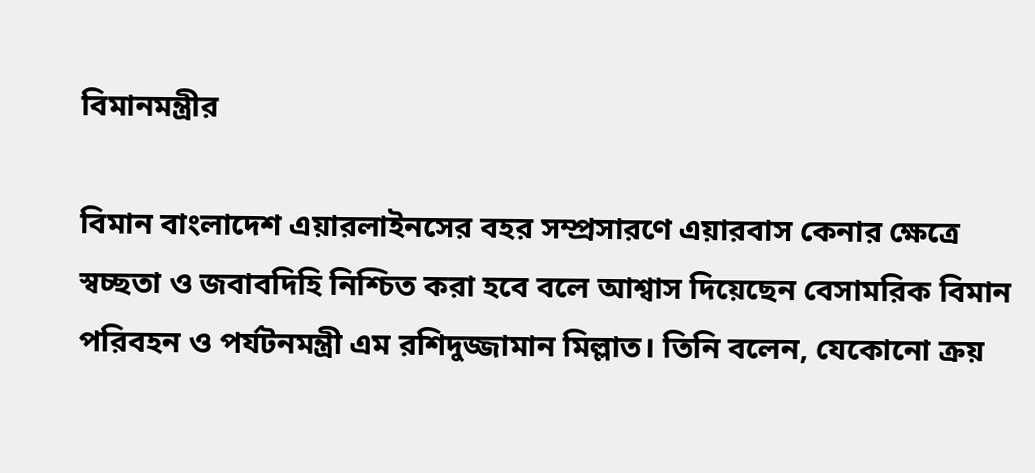বিমানমন্ত্রীর

বিমান বাংলাদেশ এয়ারলাইনসের বহর সম্প্রসারণে এয়ারবাস কেনার ক্ষেত্রে স্বচ্ছতা ও জবাবদিহি নিশ্চিত করা হবে বলে আশ্বাস দিয়েছেন বেসামরিক বিমান পরিবহন ও পর্যটনমন্ত্রী এম রশিদুজ্জামান মিল্লাত। তিনি বলেন, যেকোনো ক্রয়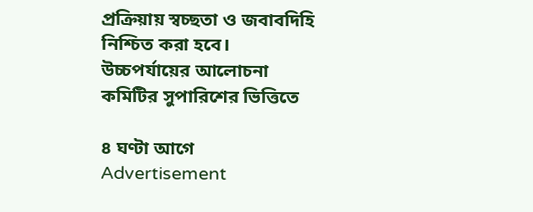প্রক্রিয়ায় স্বচ্ছতা ও জবাবদিহি নিশ্চিত করা হবে। উচ্চপর্যায়ের আলোচনা কমিটির সুপারিশের ভিত্তিতে

৪ ঘণ্টা আগে
Advertisement